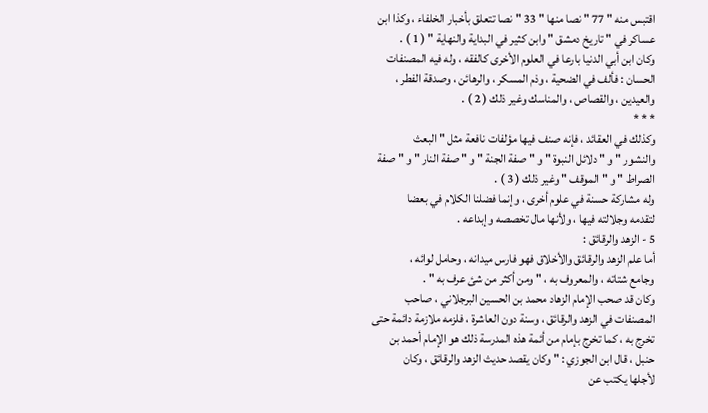اقتبس منه " 77 " نصا منها " 33 " نصا تتعلق بأخبار الخلفاء ، وكذا ابن
عساكر في " تاريخ دمشق " وابن كثير في البداية والنهاية " ( 1 ) .
وكان ابن أبي الدنيا بارعا في العلوم الأخرى كالفقه ، وله فيه المصنفات
الحسان : فألف في الضحية ، وذم المسكر ، والرهائن ، وصدقة الفطر ،
والعيدين ، والقصاص ، والمناسك وغير ذلك ( 2 ) .
* * *
وكذلك في العقائد ، فإنه صنف فيها مؤلفات نافعة مثل " البعث
والنشور " و " دلائل النبوة " و " صفة الجنة " و " صفة النار " و " صفة
الصراط " و " الموقف " وغير ذلك ( 3 ) .
وله مشاركة حسنة في علوم أخرى ، وإنما فضلنا الكلام في بعضا
لتقدمه وجلالته فيها ، ولأنها مال تخصصه وإبداعه .
5 - الزهد والرقائق :
أما علم الزهد والرقائق والأخلاق فهو فارس ميدانه ، وحامل لوائه ،
وجامع شتاته ، والمعروف به ، " ومن أكثر من شئ عرف به " .
وكان قد صحب الإمام الزهاد محمد بن الحسين البرجلاني ، صاحب
المصنفات في الزهد والرقائق ، وسنة دون العاشرة ، فلزمه ملازمة دائمة حتى
تخرج به ، كما تخرج بإمام من أئمة هذه المدرسة ذلك هو الإمام أحمد بن
حنبل ، قال ابن الجوزي : " وكان يقصد حديث الزهد والرقائق ، وكان
لأجلها يكتب عن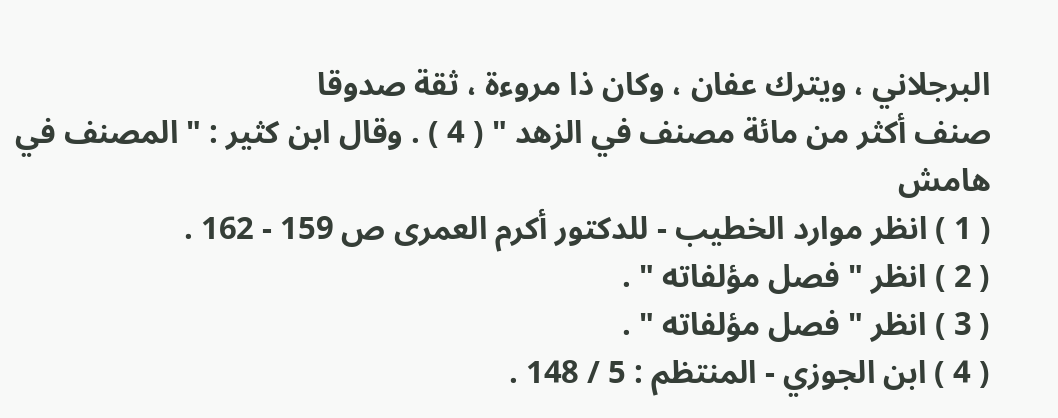البرجلاني ، ويترك عفان ، وكان ذا مروءة ، ثقة صدوقا
صنف أكثر من مائة مصنف في الزهد " ( 4 ) . وقال ابن كثير : " المصنف في
هامش
( 1 ) انظر موارد الخطيب - للدكتور أكرم العمرى ص 159 - 162 .
( 2 ) انظر " فصل مؤلفاته " .
( 3 ) انظر " فصل مؤلفاته " .
( 4 ) ابن الجوزي - المنتظم : 5 / 148 .